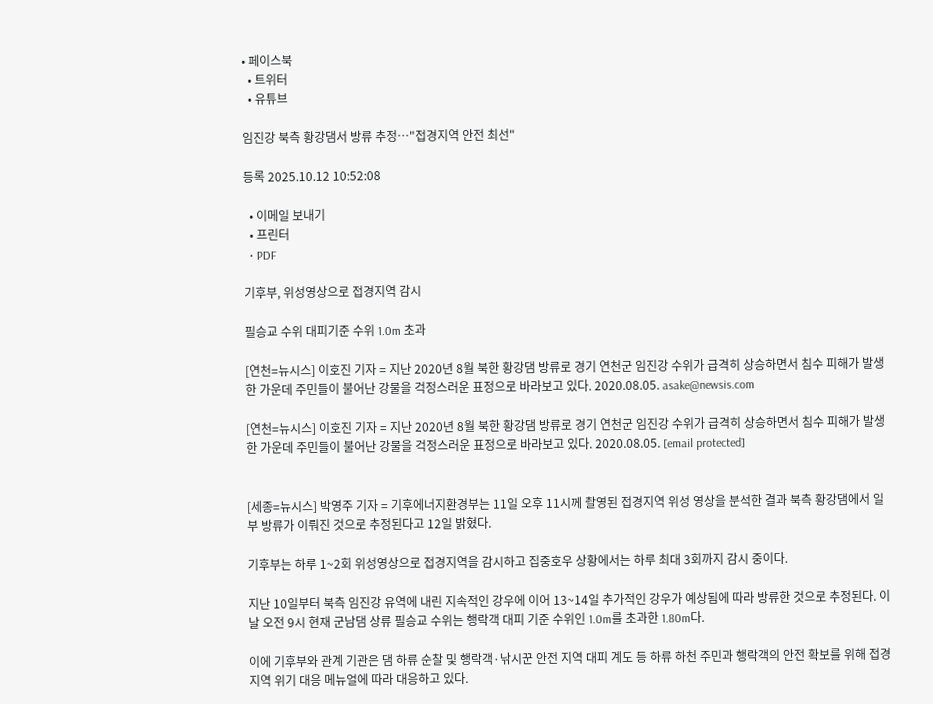• 페이스북
  • 트위터
  • 유튜브

임진강 북측 황강댐서 방류 추정…"접경지역 안전 최선"

등록 2025.10.12 10:52:08

  • 이메일 보내기
  • 프린터
  • PDF

기후부, 위성영상으로 접경지역 감시

필승교 수위 대피기준 수위 1.0m 초과

[연천=뉴시스] 이호진 기자 = 지난 2020년 8월 북한 황강댐 방류로 경기 연천군 임진강 수위가 급격히 상승하면서 침수 피해가 발생한 가운데 주민들이 불어난 강물을 걱정스러운 표정으로 바라보고 있다. 2020.08.05. asake@newsis.com

[연천=뉴시스] 이호진 기자 = 지난 2020년 8월 북한 황강댐 방류로 경기 연천군 임진강 수위가 급격히 상승하면서 침수 피해가 발생한 가운데 주민들이 불어난 강물을 걱정스러운 표정으로 바라보고 있다. 2020.08.05. [email protected]


[세종=뉴시스] 박영주 기자 = 기후에너지환경부는 11일 오후 11시께 촬영된 접경지역 위성 영상을 분석한 결과 북측 황강댐에서 일부 방류가 이뤄진 것으로 추정된다고 12일 밝혔다.

기후부는 하루 1~2회 위성영상으로 접경지역을 감시하고 집중호우 상황에서는 하루 최대 3회까지 감시 중이다.

지난 10일부터 북측 임진강 유역에 내린 지속적인 강우에 이어 13~14일 추가적인 강우가 예상됨에 따라 방류한 것으로 추정된다. 이날 오전 9시 현재 군남댐 상류 필승교 수위는 행락객 대피 기준 수위인 1.0m를 초과한 1.80m다.

이에 기후부와 관계 기관은 댐 하류 순찰 및 행락객·낚시꾼 안전 지역 대피 계도 등 하류 하천 주민과 행락객의 안전 확보를 위해 접경지역 위기 대응 메뉴얼에 따라 대응하고 있다.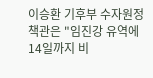이승환 기후부 수자원정책관은 "임진강 유역에 14일까지 비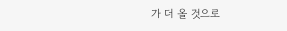가 더 올 것으로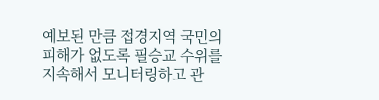예보된 만큼 접경지역 국민의 피해가 없도록 필승교 수위를 지속해서 모니터링하고 관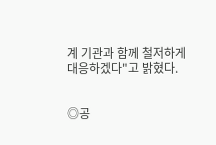계 기관과 함께 철저하게 대응하겠다"고 밝혔다.


◎공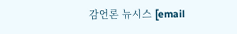감언론 뉴시스 [email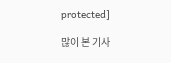protected]

많이 본 기사